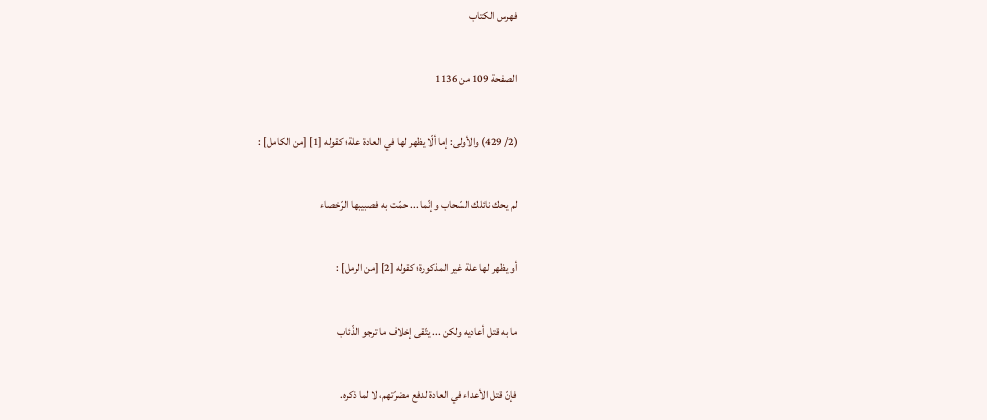فهرس الكتاب

الصفحة 109 من 1136

(2/ 429) والأولى: إما ألّا يظهر لها في العادة علة؛ كقوله [1] [من الكامل] :

لم يحك نائلك السّحاب وإنّما ... حمّت به فصبيبها الرّخصاء

أو يظهر لها علة غير المذكورة؛ كقوله [2] [من الرمل] :

ما به قتل أعاديه ولكن ... يتّقى إخلاف ما ترجو الذّئاب

فإنّ قتل الأعداء في العادة لدفع مضرّتهم، لا لما ذكره.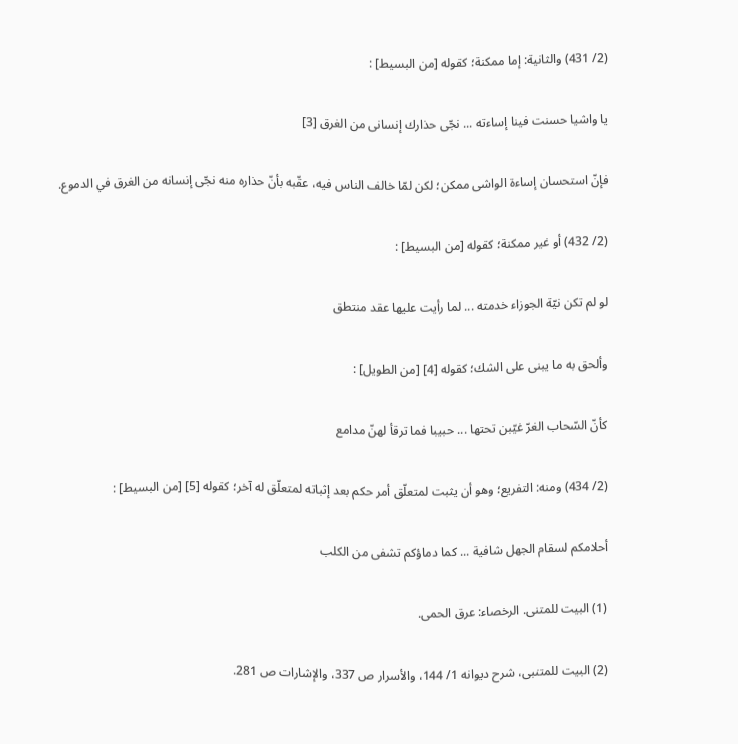(2/ 431) والثانية: إما ممكنة؛ كقوله [من البسيط] :

يا واشيا حسنت فينا إساءته ... نجّى حذارك إنسانى من الغرق [3]

فإنّ استحسان إساءة الواشى ممكن؛ لكن لمّا خالف الناس فيه، عقّبه بأنّ حذاره منه نجّى إنسانه من الغرق في الدموع.

(2/ 432) أو غير ممكنة؛ كقوله [من البسيط] :

لو لم تكن نيّة الجوزاء خدمته ... لما رأيت عليها عقد منتطق

وألحق به ما يبنى على الشك؛ كقوله [4] [من الطويل] :

كأنّ السّحاب الغرّ غيّبن تحتها ... حبيبا فما ترقأ لهنّ مدامع

(2/ 434) ومنه: التفريع؛ وهو أن يثبت لمتعلّق أمر حكم بعد إثباته لمتعلّق له آخر؛ كقوله [5] [من البسيط] :

أحلامكم لسقام الجهل شافية ... كما دماؤكم تشفى من الكلب

(1) البيت للمتنى. الرخصاء: عرق الحمى.

(2) البيت للمتنبى، شرح ديوانه 1/ 144، والأسرار ص 337، والإشارات ص 281.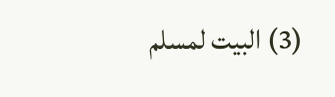(3) البيت لمسلم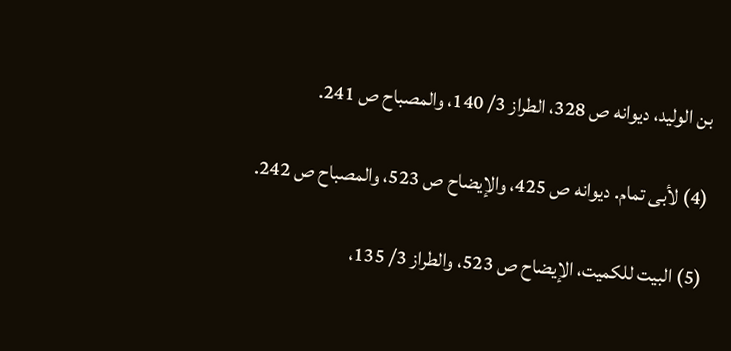بن الوليد، ديوانه ص 328، الطراز 3/ 140، والمصباح ص 241.

(4) لأبى تمام. ديوانه ص 425، والإيضاح ص 523، والمصباح ص 242.

(5) البيت للكميت، الإيضاح ص 523، والطراز 3/ 135،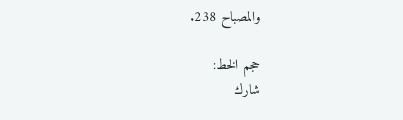والمصباح 238.

حجم الخط:
شارك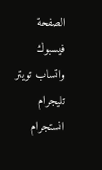الصفحة
فيسبوك واتساب تويتر تليجرام انستجرام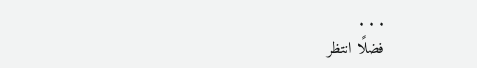. . .
فضلًا انتظر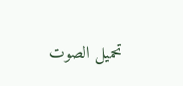تحميل الصوت